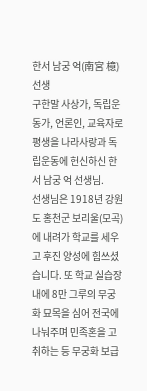한서 남궁 억(南宮 檍) 선생
구한말 사상가, 독립운동가, 언론인, 교육자로 평생을 나라사랑과 독립운동에 헌신하신 한서 남궁 억 선생님.
선생님은 1918년 강원도 홍천군 보리울(모곡)에 내려가 학교를 세우고 후진 양성에 힘쓰셨습니다. 또 학교 실습장 내에 8만 그루의 무궁화 묘목을 심어 전국에 나눠주며 민족혼을 고취하는 등 무궁화 보급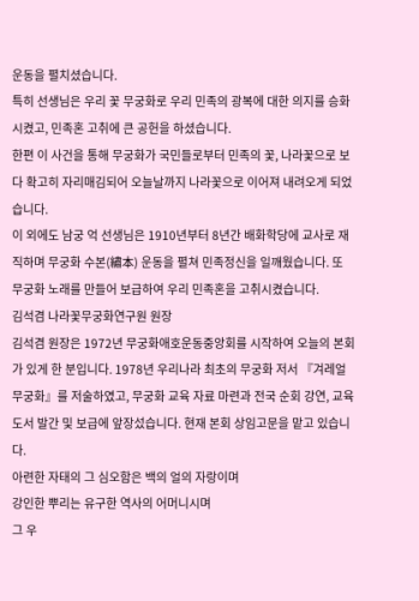운동을 펼치셨습니다.
특히 선생님은 우리 꽃 무궁화로 우리 민족의 광복에 대한 의지를 승화시켰고, 민족혼 고취에 큰 공헌을 하셨습니다.
한편 이 사건을 통해 무궁화가 국민들로부터 민족의 꽃, 나라꽃으로 보다 확고히 자리매김되어 오늘날까지 나라꽃으로 이어져 내려오게 되었습니다.
이 외에도 남궁 억 선생님은 1910년부터 8년간 배화학당에 교사로 재직하며 무궁화 수본(繡本) 운동을 펼쳐 민족정신을 일깨웠습니다. 또 무궁화 노래를 만들어 보급하여 우리 민족혼을 고취시켰습니다.
김석겸 나라꽃무궁화연구원 원장
김석겸 원장은 1972년 무궁화애호운동중앙회를 시작하여 오늘의 본회가 있게 한 분입니다. 1978년 우리나라 최초의 무궁화 저서 『겨레얼 무궁화』를 저술하였고, 무궁화 교육 자료 마련과 전국 순회 강연, 교육도서 발간 및 보급에 앞장섰습니다. 현재 본회 상임고문을 맡고 있습니다.
아련한 자태의 그 심오함은 백의 얼의 자랑이며
강인한 뿌리는 유구한 역사의 어머니시며
그 우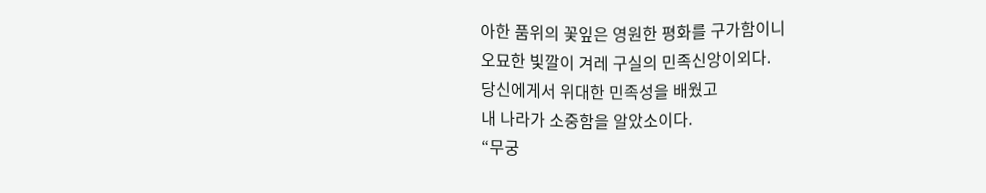아한 품위의 꽃잎은 영원한 평화를 구가함이니
오묘한 빛깔이 겨레 구실의 민족신앙이외다.
당신에게서 위대한 민족성을 배웠고
내 나라가 소중함을 알았소이다.
“무궁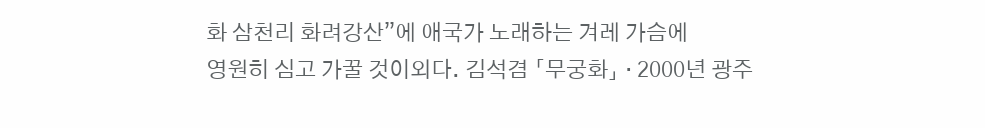화 삼천리 화려강산”에 애국가 노래하는 겨레 가슴에
영원히 심고 가꿀 것이외다. 김석겸 「무궁화」 · 2000년 광주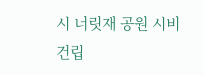시 너릿재 공원 시비 건립